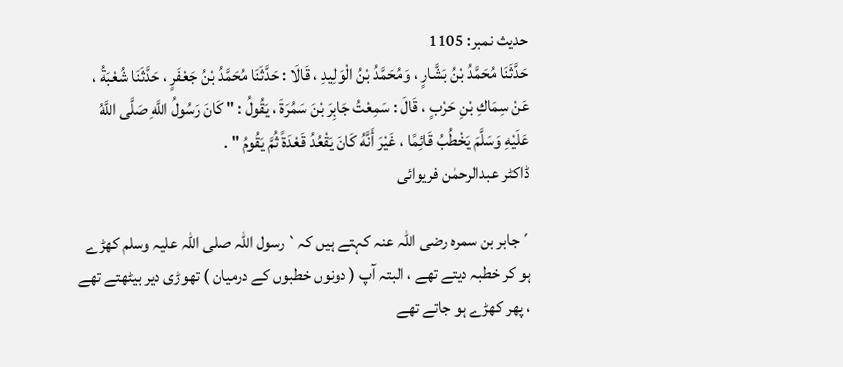حدیث نمبر: 1105
حَدَّثَنَا مُحَمَّدُ بْنُ بَشَّارٍ ، وَمُحَمَّدُ بْنُ الْوَلِيدِ ، قَالَا : حَدَّثَنَا مُحَمَّدُ بْنُ جَعْفَرٍ ، حَدَّثَنَا شُعْبَةُ ، عَنْ سِمَاكِ بْنِ حَرْبٍ ، قَالَ : سَمِعْتُ جَابِرَ بْنَ سَمُرَةَ ، يَقُولُ : " كَانَ رَسُولُ اللَّهِ صَلَّى اللَّهُ عَلَيْهِ وَسَلَّمَ يَخْطُبُ قَائِمًا ، غَيْرَ أَنَّهُ كَانَ يَقْعُدُ قَعْدَةً ثُمَّ يَقُومُ " .
ڈاکٹر عبدالرحمٰن فریوائی

´جابر بن سمرہ رضی اللہ عنہ کہتے ہیں کہ` رسول اللہ صلی اللہ علیہ وسلم کھڑے ہو کر خطبہ دیتے تھے ، البتہ آپ ( دونوں خطبوں کے درمیان ) تھوڑی دیر بیٹھتے تھے ، پھر کھڑے ہو جاتے تھے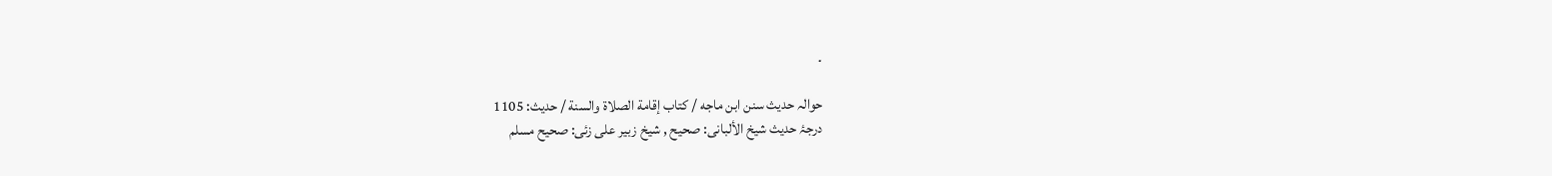۔

حوالہ حدیث سنن ابن ماجه / كتاب إقامة الصلاة والسنة / حدیث: 1105
درجۂ حدیث شیخ الألبانی: صحيح , شیخ زبیر علی زئی: صحيح مسلم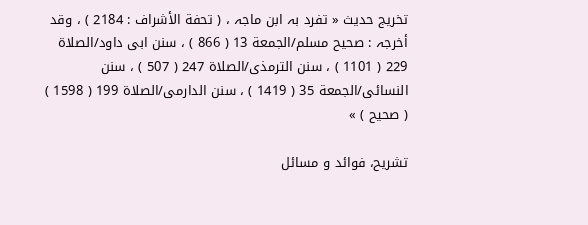تخریج حدیث « تفرد بہ ابن ماجہ ، ( تحفة الأشراف : 2184 ) ، وقد أخرجہ : صحیح مسلم/الجمعة 13 ( 866 ) ، سنن ابی داود/الصلاة 229 ( 1101 ) ، سنن الترمذی/الصلاة 247 ( 507 ) ، سنن النسائی/الجمعة 35 ( 1419 ) ، سنن الدارمی/الصلاة 199 ( 1598 ) ( صحیح ) »

تشریح، فوائد و مسائل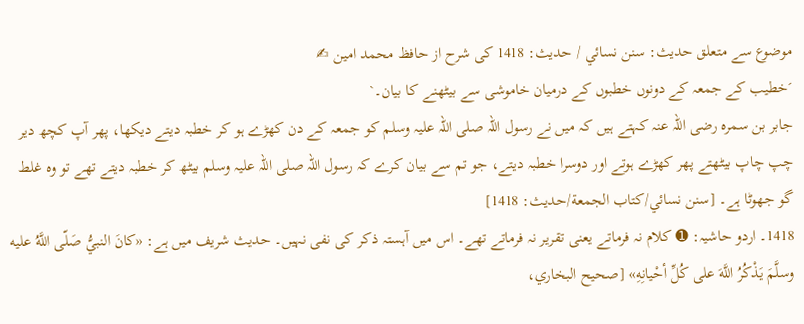موضوع سے متعلق حدیث: سنن نسائي / حدیث: 1418 کی شرح از حافظ محمد امین ✍
´خطیب کے جمعہ کے دونوں خطبوں کے درمیان خاموشی سے بیٹھنے کا بیان۔`
جابر بن سمرہ رضی اللہ عنہ کہتے ہیں کہ میں نے رسول اللہ صلی اللہ علیہ وسلم کو جمعہ کے دن کھڑے ہو کر خطبہ دیتے دیکھا، پھر آپ کچھ دیر چپ چاپ بیٹھتے پھر کھڑے ہوتے اور دوسرا خطبہ دیتے، جو تم سے بیان کرے کہ رسول اللہ صلی اللہ علیہ وسلم بیٹھ کر خطبہ دیتے تھے تو وہ غلط گو جھوٹا ہے۔ [سنن نسائي/كتاب الجمعة/حدیث: 1418]
1418۔ اردو حاشیہ: ➊ کلام نہ فرماتے یعنی تقریر نہ فرماتے تھے۔ اس میں آہستہ ذکر کی نفی نہیں۔ حدیث شریف میں ہے: «كانَ النبيُّ صَلّى اللَّهُ عليه وسلَّمَ يَذْكُرُ اللَّهَ على كُلِّ أحْيانِهِ» [صحیح البخاري،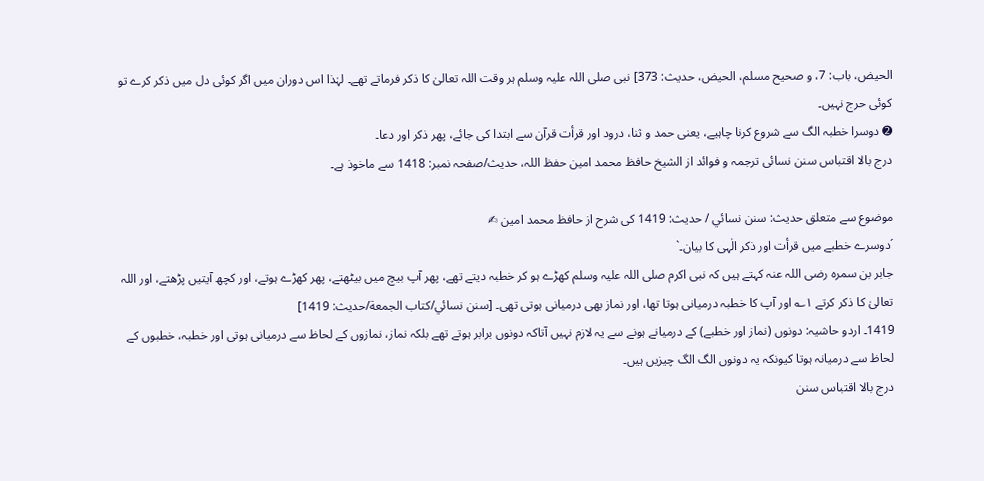الحیض، باب: 7، و صحیح مسلم، الحیض، حدیث: 373] نبی صلی اللہ علیہ وسلم ہر وقت اللہ تعالیٰ کا ذکر فرماتے تھے۔ لہٰذا اس دوران میں اگر کوئی دل میں ذکر کرے تو کوئی حرج نہیں۔
➋ دوسرا خطبہ الگ سے شروع کرنا چاہیے، یعنی حمد و ثنا، درود اور قرأت قرآن سے ابتدا کی جائے، پھر ذکر اور دعا۔
درج بالا اقتباس سنن نسائی ترجمہ و فوائد از الشیخ حافظ محمد امین حفظ اللہ، حدیث/صفحہ نمبر: 1418 سے ماخوذ ہے۔

موضوع سے متعلق حدیث: سنن نسائي / حدیث: 1419 کی شرح از حافظ محمد امین ✍
´دوسرے خطبے میں قرأت اور ذکر الٰہی کا بیان۔`
جابر بن سمرہ رضی اللہ عنہ کہتے ہیں کہ نبی اکرم صلی اللہ علیہ وسلم کھڑے ہو کر خطبہ دیتے تھے، پھر آپ بیچ میں بیٹھتے، پھر کھڑے ہوتے، اور کچھ آیتیں پڑھتے، اور اللہ تعالیٰ کا ذکر کرتے ۱؎ اور آپ کا خطبہ درمیانی ہوتا تھا، اور نماز بھی درمیانی ہوتی تھی۔ [سنن نسائي/كتاب الجمعة/حدیث: 1419]
1419۔ اردو حاشیہ: دونوں (نماز اور خطبے) کے درمیانے ہونے سے یہ لازم نہیں آتاکہ دونوں برابر ہوتے تھے بلکہ نماز، نمازوں کے لحاظ سے درمیانی ہوتی اور خطبہ، خطبوں کے لحاظ سے درمیانہ ہوتا کیونکہ یہ دونوں الگ الگ چیزیں ہیں۔
درج بالا اقتباس سنن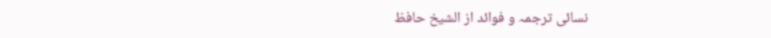نسائی ترجمہ و فوائد از الشیخ حافظ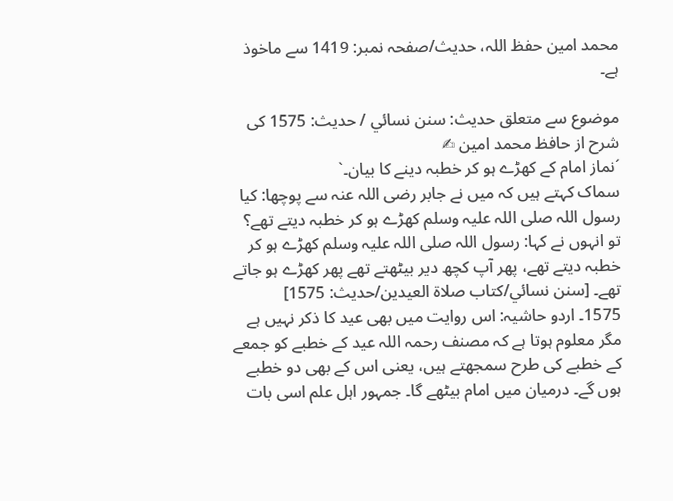محمد امین حفظ اللہ، حدیث/صفحہ نمبر: 1419 سے ماخوذ ہے۔

موضوع سے متعلق حدیث: سنن نسائي / حدیث: 1575 کی شرح از حافظ محمد امین ✍
´نماز امام کے کھڑے ہو کر خطبہ دینے کا بیان۔`
سماک کہتے ہیں کہ میں نے جابر رضی اللہ عنہ سے پوچھا: کیا رسول اللہ صلی اللہ علیہ وسلم کھڑے ہو کر خطبہ دیتے تھے؟ تو انہوں نے کہا: رسول اللہ صلی اللہ علیہ وسلم کھڑے ہو کر خطبہ دیتے تھے، پھر آپ کچھ دیر بیٹھتے تھے پھر کھڑے ہو جاتے تھے۔ [سنن نسائي/كتاب صلاة العيدين/حدیث: 1575]
1575۔ اردو حاشیہ: اس روایت میں بھی عید کا ذکر نہیں ہے مگر معلوم ہوتا ہے کہ مصنف رحمہ اللہ عید کے خطبے کو جمعے کے خطبے کی طرح سمجھتے ہیں، یعنی اس کے بھی دو خطبے ہوں گے۔ درمیان میں امام بیٹھے گا۔ جمہور اہل علم اسی بات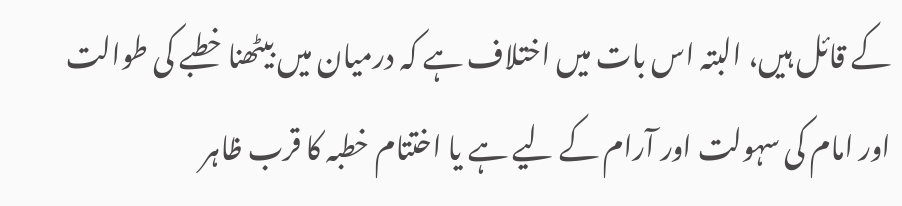کے قائل ہیں، البتہ اس بات میں اختلاف ہے کہ درمیان میں بیٹھنا خطبے کی طوالت اور امام کی سہولت اور آرام کے لیے ہے یا اختتام خطبہ کا قرب ظاہر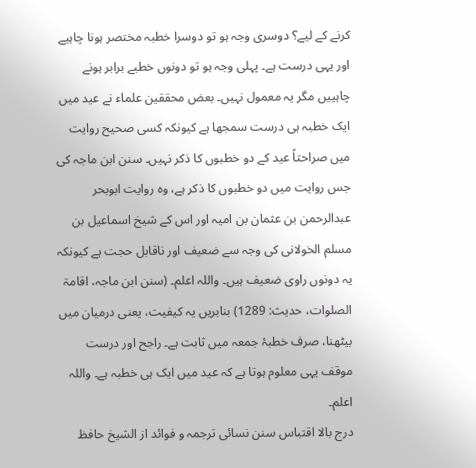کرنے کے لیے؟ دوسری وجہ ہو تو دوسرا خطبہ مختصر ہونا چاہیے اور یہی درست ہے۔ پہلی وجہ ہو تو دونوں خطبے برابر ہونے چاہییں مگر یہ معمول نہیں۔ بعض محققین علماء نے عید میں ایک خطبہ ہی درست سمجھا ہے کیونکہ کسی صحیح روایت میں صراحتاً عید کے دو خطبوں کا ذکر نہیں۔ سنن ابن ماجہ کی جس روایت میں دو خطبوں کا ذکر ہے، وہ روایت ابوبحر عبدالرحمن بن عثمان بن امیہ اور اس کے شیخ اسماعیل بن مسلم الخولانی کی وجہ سے ضعیف اور ناقابل حجت ہے کیونکہ یہ دونوں راوی ضعیف ہیں۔ واللہ اعلم۔ (سنن ابن ماجہ، اقامۃ الصلوات، حدیث: 1289) بنابریں یہ کیفیت، یعنی درمیان میں بیٹھنا، صرف خطبۂ جمعہ میں ثابت ہے۔ راجح اور درست موقف یہی معلوم ہوتا ہے کہ عید میں ایک ہی خطبہ ہے۔ واللہ اعلم۔
درج بالا اقتباس سنن نسائی ترجمہ و فوائد از الشیخ حافظ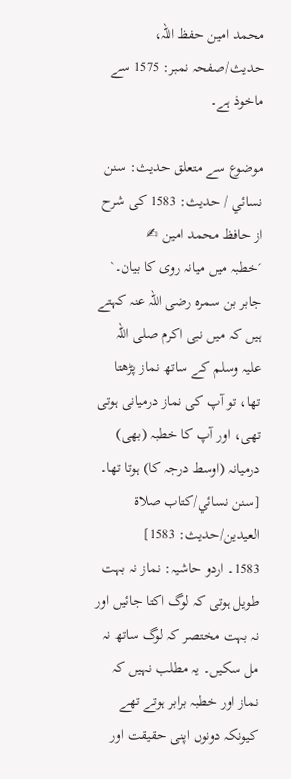محمد امین حفظ اللہ، حدیث/صفحہ نمبر: 1575 سے ماخوذ ہے۔

موضوع سے متعلق حدیث: سنن نسائي / حدیث: 1583 کی شرح از حافظ محمد امین ✍
´خطبہ میں میانہ روی کا بیان۔`
جابر بن سمرہ رضی اللہ عنہ کہتے ہیں کہ میں نبی اکرم صلی اللہ علیہ وسلم کے ساتھ نماز پڑھتا تھا، تو آپ کی نماز درمیانی ہوتی تھی، اور آپ کا خطبہ (بھی) درمیانہ (اوسط درجہ کا) ہوتا تھا۔ [سنن نسائي/كتاب صلاة العيدين/حدیث: 1583]
1583۔ اردو حاشیہ: نماز نہ بہت طویل ہوتی کہ لوگ اکتا جائیں اور نہ بہت مختصر کہ لوگ ساتھ نہ مل سکیں۔ یہ مطلب نہیں کہ نماز اور خطبہ برابر ہوتے تھے کیونکہ دونوں اپنی حقیقت اور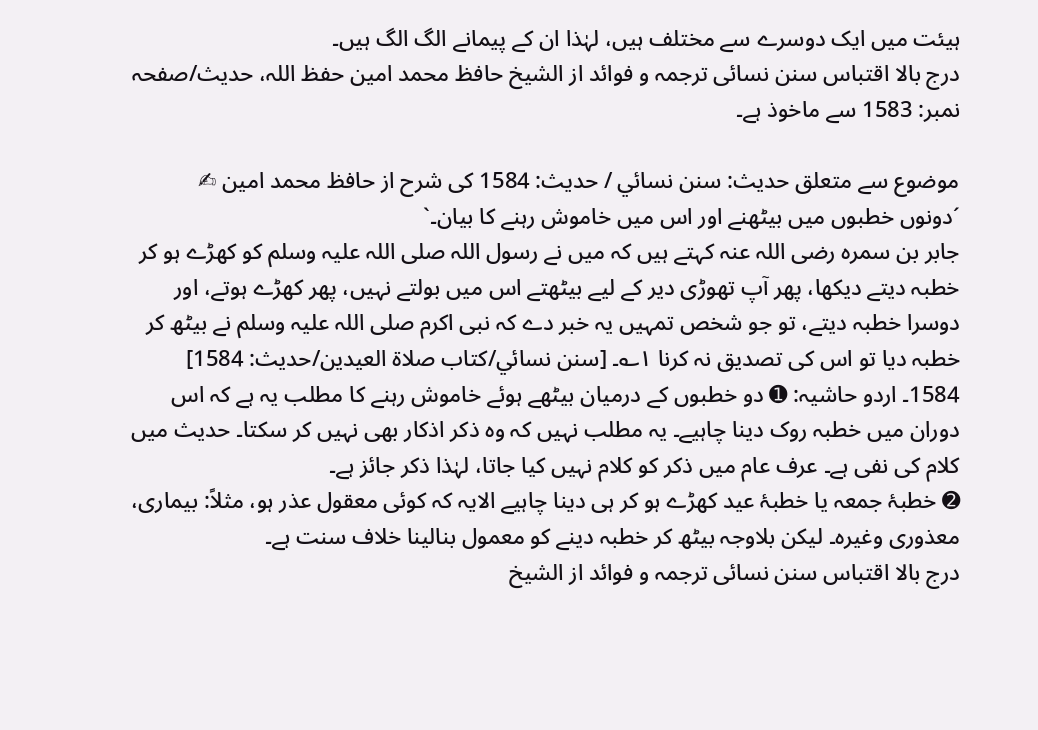ہیئت میں ایک دوسرے سے مختلف ہیں، لہٰذا ان کے پیمانے الگ الگ ہیں۔
درج بالا اقتباس سنن نسائی ترجمہ و فوائد از الشیخ حافظ محمد امین حفظ اللہ، حدیث/صفحہ نمبر: 1583 سے ماخوذ ہے۔

موضوع سے متعلق حدیث: سنن نسائي / حدیث: 1584 کی شرح از حافظ محمد امین ✍
´دونوں خطبوں میں بیٹھنے اور اس میں خاموش رہنے کا بیان۔`
جابر بن سمرہ رضی اللہ عنہ کہتے ہیں کہ میں نے رسول اللہ صلی اللہ علیہ وسلم کو کھڑے ہو کر خطبہ دیتے دیکھا، پھر آپ تھوڑی دیر کے لیے بیٹھتے اس میں بولتے نہیں، پھر کھڑے ہوتے، اور دوسرا خطبہ دیتے، تو جو شخص تمہیں یہ خبر دے کہ نبی اکرم صلی اللہ علیہ وسلم نے بیٹھ کر خطبہ دیا تو اس کی تصدیق نہ کرنا ۱؎۔ [سنن نسائي/كتاب صلاة العيدين/حدیث: 1584]
1584۔ اردو حاشیہ: ➊ دو خطبوں کے درمیان بیٹھے ہوئے خاموش رہنے کا مطلب یہ ہے کہ اس دوران میں خطبہ روک دینا چاہیے۔ یہ مطلب نہیں کہ وہ ذکر اذکار بھی نہیں کر سکتا۔ حدیث میں کلام کی نفی ہے۔ عرف عام میں ذکر کو کلام نہیں کیا جاتا، لہٰذا ذکر جائز ہے۔
➋ خطبۂ جمعہ یا خطبۂ عید کھڑے ہو کر ہی دینا چاہیے الایہ کہ کوئی معقول عذر ہو، مثلاً: بیماری، معذوری وغیرہ۔ لیکن بلاوجہ بیٹھ کر خطبہ دینے کو معمول بنالینا خلاف سنت ہے۔
درج بالا اقتباس سنن نسائی ترجمہ و فوائد از الشیخ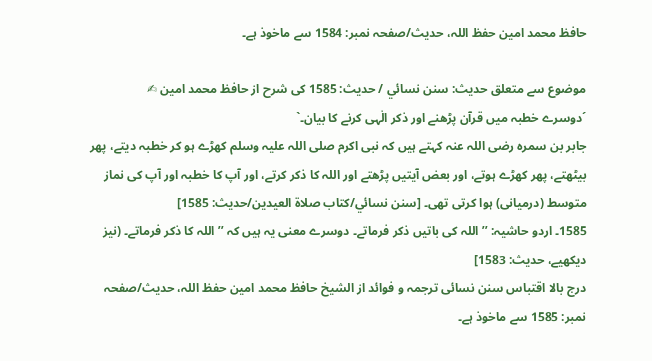حافظ محمد امین حفظ اللہ، حدیث/صفحہ نمبر: 1584 سے ماخوذ ہے۔

موضوع سے متعلق حدیث: سنن نسائي / حدیث: 1585 کی شرح از حافظ محمد امین ✍
´دوسرے خطبہ میں قرآن پڑھنے اور ذکر الٰہی کرنے کا بیان۔`
جابر بن سمرہ رضی اللہ عنہ کہتے ہیں کہ نبی اکرم صلی اللہ علیہ وسلم کھڑے ہو کر خطبہ دیتے، پھر بیٹھتے، پھر کھڑے ہوتے، اور بعض آیتیں پڑھتے اور اللہ کا ذکر کرتے، اور آپ کا خطبہ اور آپ کی نماز متوسط (درمیانی) ہوا کرتی تھی۔ [سنن نسائي/كتاب صلاة العيدين/حدیث: 1585]
1585۔ اردو حاشیہ: ’’اللہ کی باتیں ذکر فرماتے۔ دوسرے معنی یہ ہیں کہ ’’اللہ کا ذکر فرماتے۔ (نیز دیکھیے، حدیث: 1583]
درج بالا اقتباس سنن نسائی ترجمہ و فوائد از الشیخ حافظ محمد امین حفظ اللہ، حدیث/صفحہ نمبر: 1585 سے ماخوذ ہے۔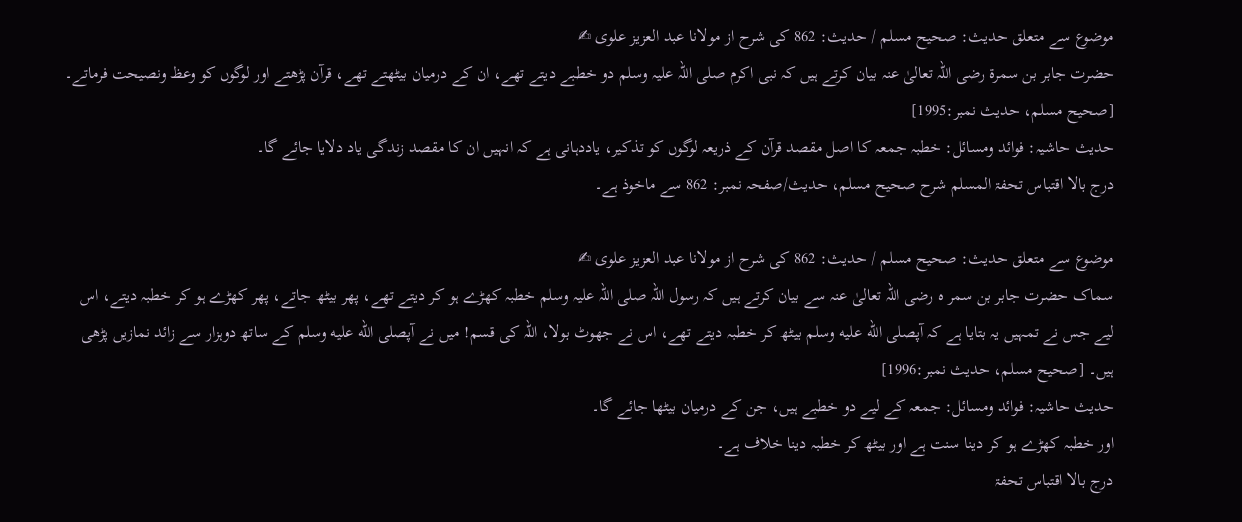موضوع سے متعلق حدیث: صحيح مسلم / حدیث: 862 کی شرح از مولانا عبد العزیز علوی ✍
حضرت جابر بن سمرۃ رضی اللہ تعالیٰ عنہ بیان کرتے ہیں کہ نبی اکرم صلی اللہ علیہ وسلم دو خطبے دیتے تھے، ان کے درمیان بیٹھتے تھے، قرآن پڑھتے اور لوگوں کو وعظ ونصیحت فرماتے۔ [صحيح مسلم، حديث نمبر:1995]
حدیث حاشیہ: فوائد ومسائل: خطبہ جمعہ کا اصل مقصد قرآن کے ذریعہ لوگوں کو تذکیر، یاددہانی ہے کہ انہیں ان کا مقصد زندگی یاد دلایا جائے گا۔
درج بالا اقتباس تحفۃ المسلم شرح صحیح مسلم، حدیث/صفحہ نمبر: 862 سے ماخوذ ہے۔

موضوع سے متعلق حدیث: صحيح مسلم / حدیث: 862 کی شرح از مولانا عبد العزیز علوی ✍
سماک حضرت جابر بن سمر ہ رضی اللہ تعالیٰ عنہ سے بیان کرتے ہیں کہ رسول اللہ صلی اللہ علیہ وسلم خطبہ کھڑے ہو کر دیتے تھے، پھر بیٹھ جاتے، پھر کھڑے ہو کر خطبہ دیتے، اس لیے جس نے تمہیں یہ بتایا ہے کہ آپصلى الله عليه وسلم بیٹھ کر خطبہ دیتے تھے، اس نے جھوٹ بولا، اللہ کی قسم! میں نے آپصلى الله عليه وسلم کے ساتھ دوہزار سے زائد نمازیں پڑھی ہیں۔ [صحيح مسلم، حديث نمبر:1996]
حدیث حاشیہ: فوائد ومسائل: جمعہ کے لیے دو خطبے ہیں، جن کے درمیان بیٹھا جائے گا۔
اور خطبہ کھڑے ہو کر دینا سنت ہے اور بیٹھ کر خطبہ دینا خلاف ہے۔
درج بالا اقتباس تحفۃ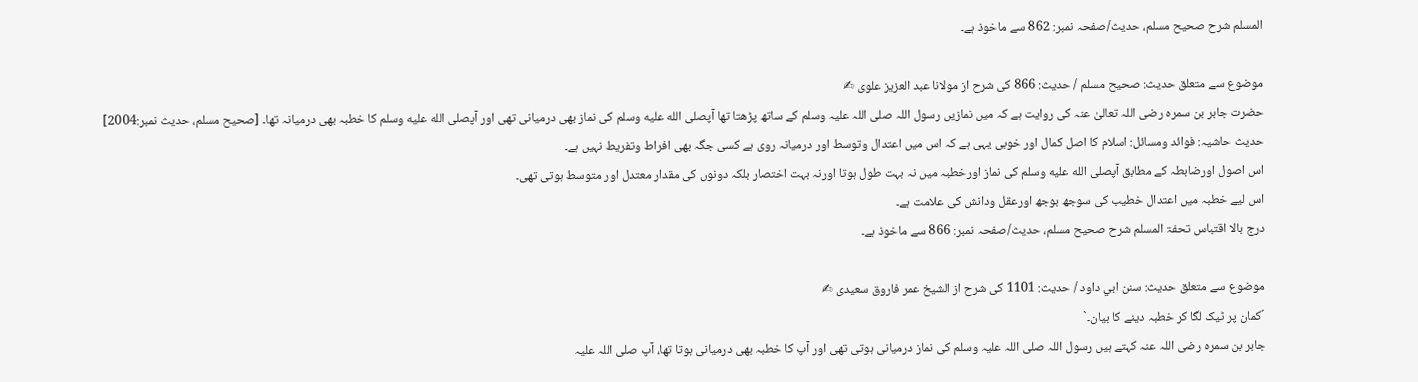المسلم شرح صحیح مسلم، حدیث/صفحہ نمبر: 862 سے ماخوذ ہے۔

موضوع سے متعلق حدیث: صحيح مسلم / حدیث: 866 کی شرح از مولانا عبد العزیز علوی ✍
حضرت جابر بن سمرہ رضی اللہ تعالیٰ عنہ کی روایت ہے کہ میں نمازیں رسول اللہ صلی اللہ علیہ وسلم کے ساتھ پڑھتا تھا آپصلى الله عليه وسلم کی نماز بھی درمیانی تھی اور آپصلى الله عليه وسلم کا خطبہ بھی درمیانہ تھا۔ [صحيح مسلم، حديث نمبر:2004]
حدیث حاشیہ: فوائد ومسائل: اسلام کا اصل کمال اور خوبی یہی ہے کہ اس میں اعتدال وتوسط اور درمیانہ روی ہے کسی جگہ بھی افراط وتفریط نہیں ہے۔
اس اصول اورضابطہ کے مطابق آپصلى الله عليه وسلم کی نماز اورخطبہ میں نہ بہت طول ہوتا اورنہ بہت اختصار بلکہ دونوں کی مقدار معتدل اور متوسط ہوتی تھی۔
اس لیے خطبہ میں اعتدال خطیب کی سوجھ بوجھ اورعقل ودانش کی علامت ہے۔
درج بالا اقتباس تحفۃ المسلم شرح صحیح مسلم، حدیث/صفحہ نمبر: 866 سے ماخوذ ہے۔

موضوع سے متعلق حدیث: سنن ابي داود / حدیث: 1101 کی شرح از الشیخ عمر فاروق سعیدی ✍
´کمان پر ٹیک لگا کر خطبہ دینے کا بیان۔`
جابر بن سمرہ رضی اللہ عنہ کہتے ہیں رسول اللہ صلی اللہ علیہ وسلم کی نماز درمیانی ہوتی تھی اور آپ کا خطبہ بھی درمیانی ہوتا تھا، آپ صلی اللہ علیہ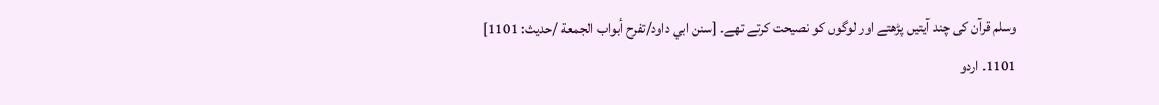وسلم قرآن کی چند آیتیں پڑھتے اور لوگوں کو نصیحت کرتے تھے۔ [سنن ابي داود/تفرح أبواب الجمعة /حدیث: 1101]
1101۔ اردو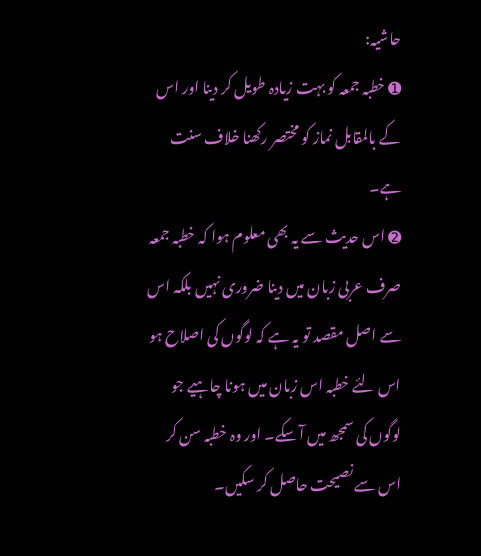حاشیہ:
➊ خطبہ جمعہ کو بہت زیادہ طویل کر دینا اور اس کے بالمقابل نماز کو مختصر رکھنا خلاف سنت ہے۔
➋ اس حدیث سے یہ بھی معلوم ہوا کہ خطبہ جمعہ صرف عربی زبان میں دینا ضروری نہیں بلکہ اس سے اصل مقصد تو یہ ہے کہ لوگوں کی اصلاح ہو اس لئے خطبہ اس زبان میں ہونا چاہیے جو لوگوں کی سمجھ میں آ سکے۔ اور وہ خطبہ سن کر اس سے نصیحت حاصل کر سکیں۔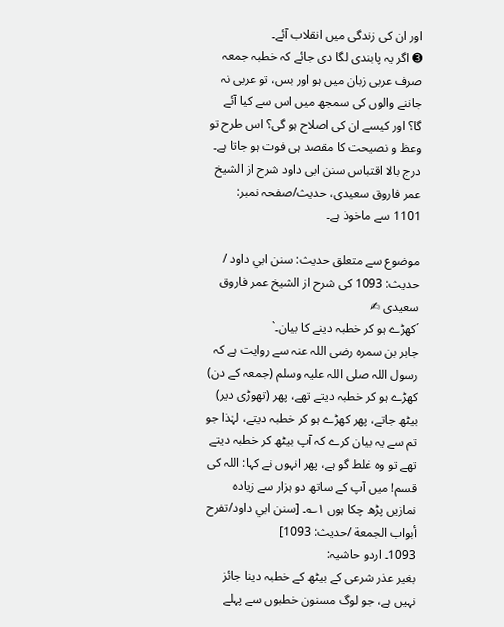اور ان کی زندگی میں انقلاب آئے۔
➌ اگر یہ پابندی لگا دی جائے کہ خطبہ جمعہ صرف عربی زبان میں ہو اور بس، تو عربی نہ جاننے والوں کی سمجھ میں اس سے کیا آئے گا؟ اور کیسے ان کی اصلاح ہو گی؟ اس طرح تو وعظ و نصیحت کا مقصد ہی فوت ہو جاتا ہے۔
درج بالا اقتباس سنن ابی داود شرح از الشیخ عمر فاروق سعیدی، حدیث/صفحہ نمبر: 1101 سے ماخوذ ہے۔

موضوع سے متعلق حدیث: سنن ابي داود / حدیث: 1093 کی شرح از الشیخ عمر فاروق سعیدی ✍
´کھڑے ہو کر خطبہ دینے کا بیان۔`
جابر بن سمرہ رضی اللہ عنہ سے روایت ہے کہ رسول اللہ صلی اللہ علیہ وسلم (جمعہ کے دن) کھڑے ہو کر خطبہ دیتے تھے، پھر (تھوڑی دیر) بیٹھ جاتے، پھر کھڑے ہو کر خطبہ دیتے، لہٰذا جو تم سے یہ بیان کرے کہ آپ بیٹھ کر خطبہ دیتے تھے تو وہ غلط گو ہے، پھر انہوں نے کہا: اللہ کی قسم! میں آپ کے ساتھ دو ہزار سے زیادہ نمازیں پڑھ چکا ہوں ۱؎۔ [سنن ابي داود/تفرح أبواب الجمعة /حدیث: 1093]
1093۔ اردو حاشیہ:
بغیر عذر شرعی کے بیٹھ کے خطبہ دینا جائز نہیں ہے، جو لوگ مسنون خطبوں سے پہلے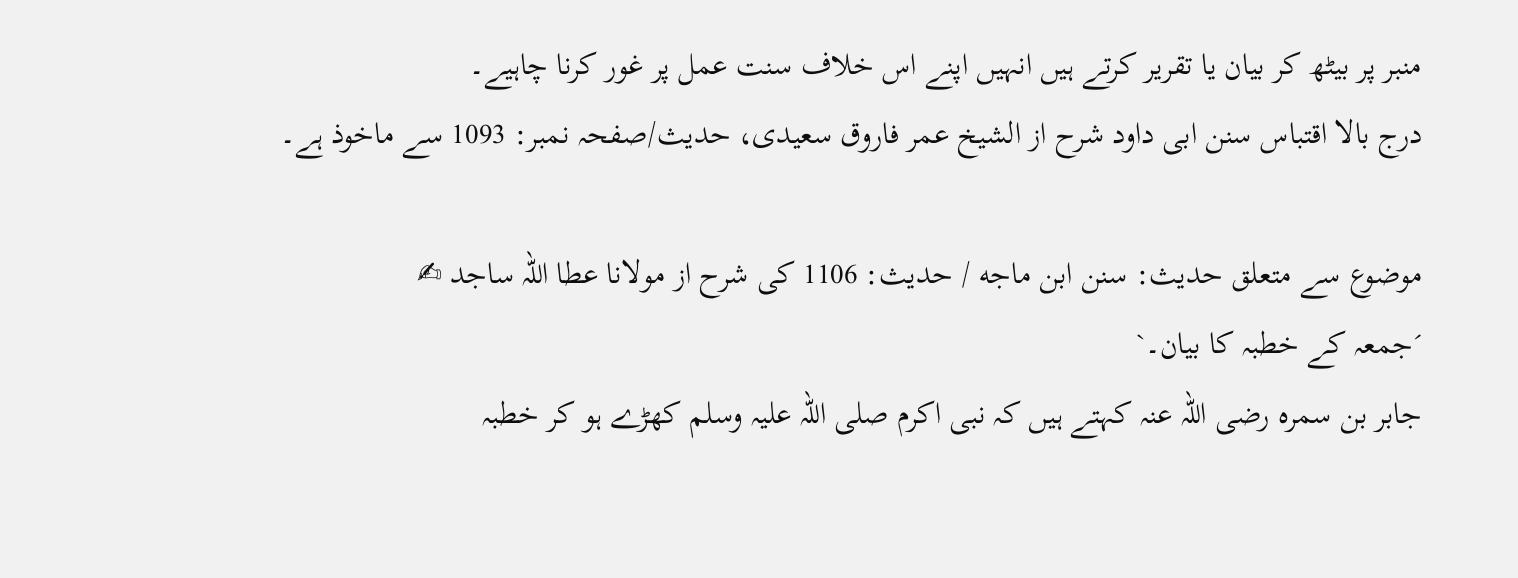منبر پر بیٹھ کر بیان یا تقریر کرتے ہیں انہیں اپنے اس خلاف سنت عمل پر غور کرنا چاہیے۔
درج بالا اقتباس سنن ابی داود شرح از الشیخ عمر فاروق سعیدی، حدیث/صفحہ نمبر: 1093 سے ماخوذ ہے۔

موضوع سے متعلق حدیث: سنن ابن ماجه / حدیث: 1106 کی شرح از مولانا عطا اللہ ساجد ✍
´جمعہ کے خطبہ کا بیان۔`
جابر بن سمرہ رضی اللہ عنہ کہتے ہیں کہ نبی اکرم صلی اللہ علیہ وسلم کھڑے ہو کر خطبہ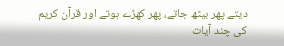دیتے پھر بیٹھ جاتے، پھر کھڑے ہوتے اور قرآن کریم کی چند آیات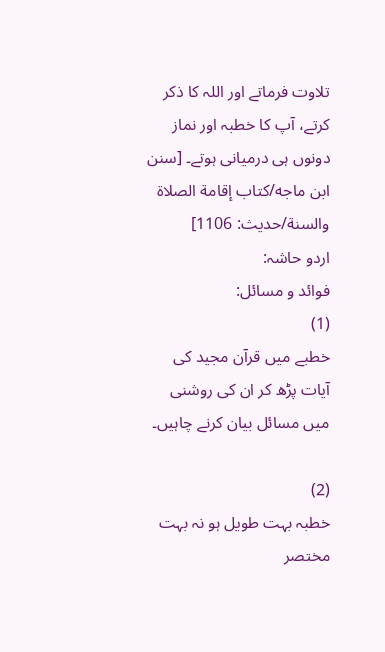تلاوت فرماتے اور اللہ کا ذکر کرتے، آپ کا خطبہ اور نماز دونوں ہی درمیانی ہوتے۔ [سنن ابن ماجه/كتاب إقامة الصلاة والسنة/حدیث: 1106]
اردو حاشہ:
فوائد و مسائل:
(1)
خطبے میں قرآن مجید کی آیات پڑھ کر ان کی روشنی میں مسائل بیان کرنے چاہیں۔

(2)
خطبہ بہت طویل ہو نہ بہت مختصر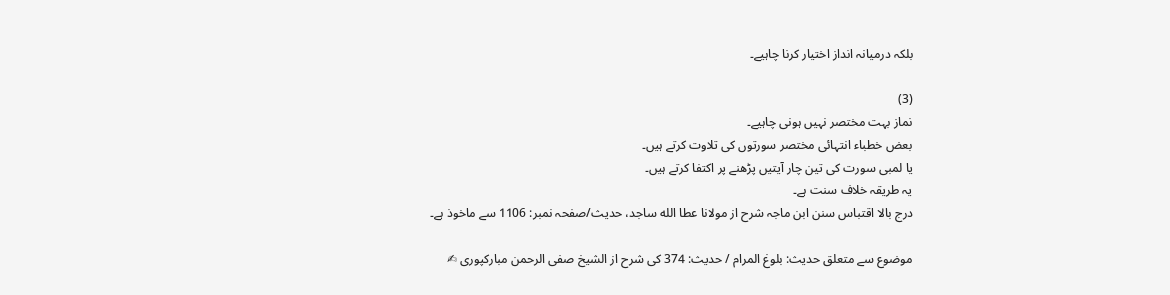بلکہ درمیانہ انداز اختیار کرنا چاہیے۔

(3)
نماز بہت مختصر نہیں ہونی چاہیے۔
بعض خطباء انتہائی مختصر سورتوں کی تلاوت کرتے ہیں۔
یا لمبی سورت کی تین چار آیتیں پڑھنے پر اکتفا کرتے ہیں۔
یہ طریقہ خلاف سنت ہے۔
درج بالا اقتباس سنن ابن ماجہ شرح از مولانا عطا الله ساجد، حدیث/صفحہ نمبر: 1106 سے ماخوذ ہے۔

موضوع سے متعلق حدیث: بلوغ المرام / حدیث: 374 کی شرح از الشیخ صفی الرحمن مبارکپوری ✍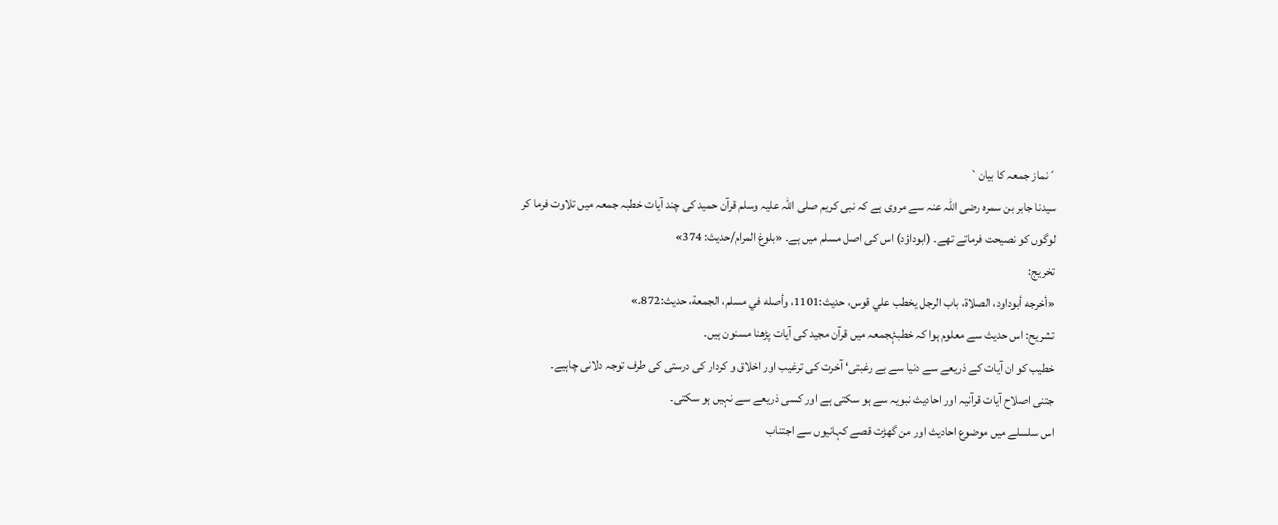´نماز جمعہ کا بیان`
سیدنا جابر بن سمرہ رضی اللہ عنہ سے مروی ہے کہ نبی کریم صلی اللہ علیہ وسلم قرآن حمید کی چند آیات خطبہ جمعہ میں تلاوت فرما کر لوگوں کو نصیحت فرماتے تھے۔ (ابوداؤد) اس کی اصل مسلم میں ہے۔ «بلوغ المرام/حدیث: 374»
تخریج:
«أخرجه أبوداود، الصلاة، باب الرجل يخطب علي قوس، حديث:1101، وأصله في مسلم، الجمعة، حديث:872.»
تشریح: اس حدیث سے معلوم ہوا کہ خطبۂجمعہ میں قرآن مجید کی آیات پڑھنا مسنون ہیں۔
خطیب کو ان آیات کے ذریعے سے دنیا سے بے رغبتی‘ آخرت کی ترغیب اور اخلاق و کردار کی درستی کی طرف توجہ دلانی چاہیے۔
جتنی اصلاح آیات قرآنیہ اور احادیث نبویہ سے ہو سکتی ہے اور کسی ذریعے سے نہیں ہو سکتی۔
اس سلسلے میں موضوع احادیث اور من گھڑت قصے کہانیوں سے اجتناب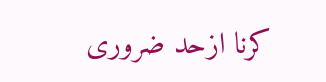کرنا ازحد ضروری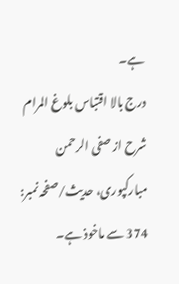ہے۔
درج بالا اقتباس بلوغ المرام شرح از صفی الرحمن مبارکپوری، حدیث/صفحہ نمبر: 374 سے ماخوذ ہے۔